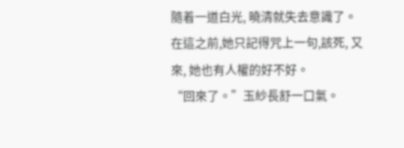隨着一道白光, 曉清就失去意識了。
在這之前,她只記得咒上一句,該死, 又來, 她也有人權的好不好。
“回來了。”玉紗長舒一口氣。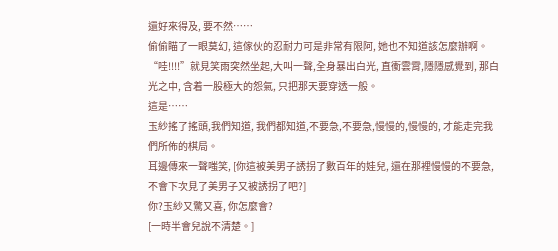還好來得及, 要不然……
偷偷瞄了一眼莫幻, 這傢伙的忍耐力可是非常有限阿, 她也不知道該怎麼辦啊。
“哇!!!!”就見笑雨突然坐起,大叫一聲,全身暴出白光, 直衝雲霄,隱隱感覺到, 那白光之中, 含着一股極大的怨氣, 只把那天要穿透一般。
這是……
玉紗搖了搖頭,我們知道, 我們都知道,不要急,不要急,慢慢的,慢慢的, 才能走完我們所佈的棋局。
耳邊傳來一聲嗤笑, [你這被美男子誘拐了數百年的娃兒, 還在那裡慢慢的不要急, 不會下次見了美男子又被誘拐了吧?]
你?玉紗又驚又喜, 你怎麼會?
[一時半會兒說不清楚。]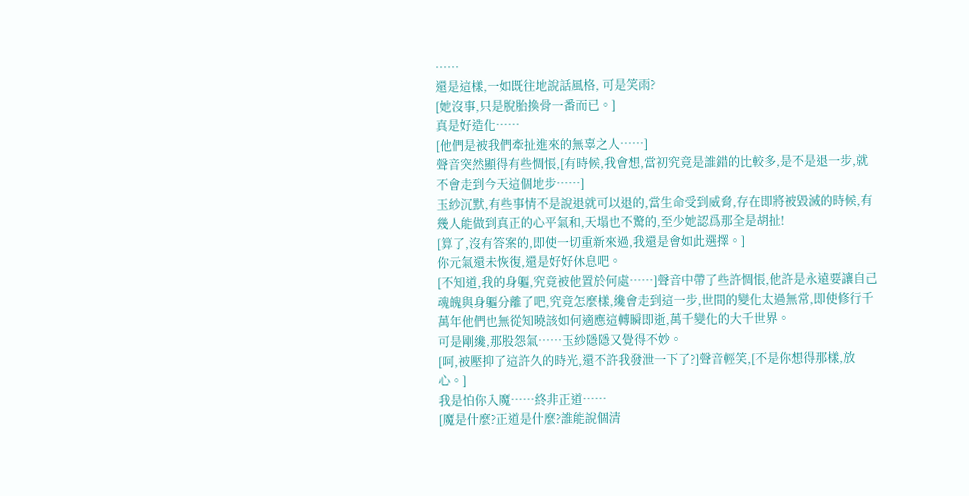……
還是這樣,一如既往地說話風格, 可是笑雨?
[她沒事,只是脫胎換骨一番而已。]
真是好造化……
[他們是被我們牽扯進來的無辜之人……]
聲音突然顯得有些惆悵,[有時候,我會想,當初究竟是誰錯的比較多,是不是退一步,就不會走到今天這個地步……]
玉紗沉默,有些事情不是說退就可以退的,當生命受到威脅,存在即將被毀滅的時候,有幾人能做到真正的心平氣和,天塌也不驚的,至少她認爲那全是胡扯!
[算了,沒有答案的,即使一切重新來過,我還是會如此選擇。]
你元氣還未恢復,還是好好休息吧。
[不知道,我的身軀,究竟被他置於何處……]聲音中帶了些許惆悵,他許是永遠要讓自己魂魄與身軀分離了吧,究竟怎麼樣,纔會走到這一步,世間的變化太過無常,即使修行千萬年他們也無從知曉該如何適應這轉瞬即逝,萬千變化的大千世界。
可是剛纔,那股怨氣……玉紗隱隱又覺得不妙。
[呵,被壓抑了這許久的時光,還不許我發泄一下了?]聲音輕笑,[不是你想得那樣,放心。]
我是怕你入魔……終非正道……
[魔是什麼?正道是什麼?誰能說個清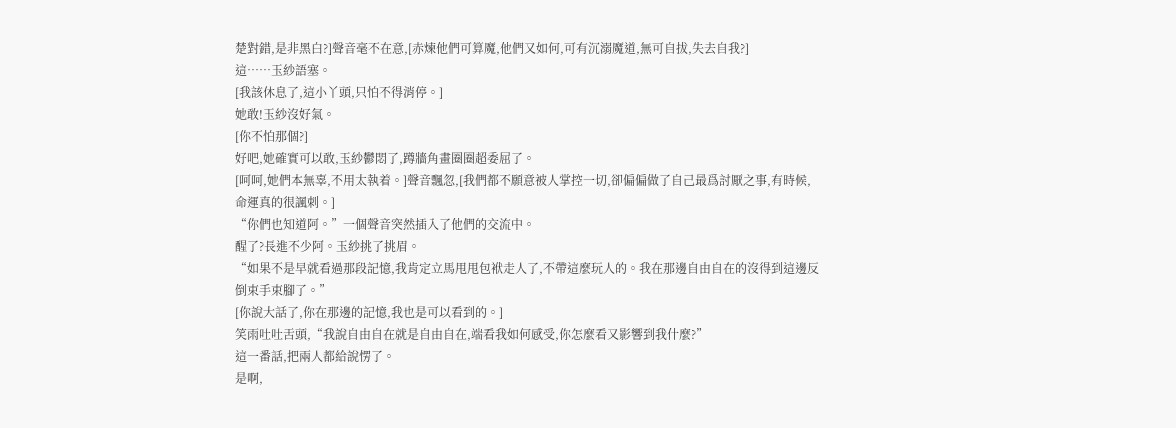楚對錯,是非黑白?]聲音毫不在意,[赤煉他們可算魔,他們又如何,可有沉溺魔道,無可自拔,失去自我?]
這……玉紗語塞。
[我該休息了,這小丫頭,只怕不得消停。]
她敢!玉紗沒好氣。
[你不怕那個?]
好吧,她確實可以敢,玉紗鬱悶了,蹲牆角畫圈圈超委屈了。
[呵呵,她們本無辜,不用太執着。]聲音飄忽,[我們都不願意被人掌控一切,卻偏偏做了自己最爲討厭之事,有時候,命運真的很諷刺。]
“你們也知道阿。”一個聲音突然插入了他們的交流中。
醒了?長進不少阿。玉紗挑了挑眉。
“如果不是早就看過那段記憶,我肯定立馬甩甩包袱走人了,不帶這麼玩人的。我在那邊自由自在的沒得到這邊反倒束手束腳了。”
[你說大話了,你在那邊的記憶,我也是可以看到的。]
笑雨吐吐舌頭,“我說自由自在就是自由自在,端看我如何感受,你怎麼看又影響到我什麼?”
這一番話,把兩人都給說愣了。
是啊,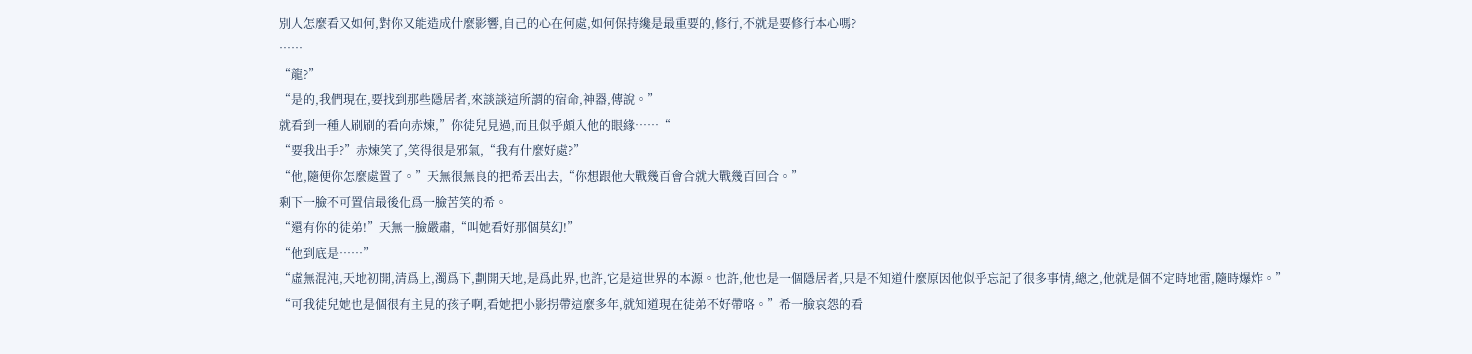別人怎麼看又如何,對你又能造成什麼影響,自己的心在何處,如何保持纔是最重要的,修行,不就是要修行本心嗎?
……
“龍?”
“是的,我們現在,要找到那些隱居者,來談談這所謂的宿命,神器,傳說。”
就看到一種人刷刷的看向赤煉,”你徒兒見過,而且似乎頗入他的眼緣……“
“要我出手?”赤煉笑了,笑得很是邪氣,“我有什麼好處?”
“他,隨便你怎麼處置了。”天無很無良的把希丟出去,“你想跟他大戰幾百會合就大戰幾百回合。”
剩下一臉不可置信最後化爲一臉苦笑的希。
“還有你的徒弟!”天無一臉嚴肅,“叫她看好那個莫幻!”
“他到底是……”
“虛無混沌,天地初開,清爲上,濁爲下,劃開天地,是爲此界,也許,它是這世界的本源。也許,他也是一個隱居者,只是不知道什麼原因他似乎忘記了很多事情,總之,他就是個不定時地雷,隨時爆炸。”
“可我徒兒她也是個很有主見的孩子啊,看她把小影拐帶這麼多年,就知道現在徒弟不好帶咯。”希一臉哀怨的看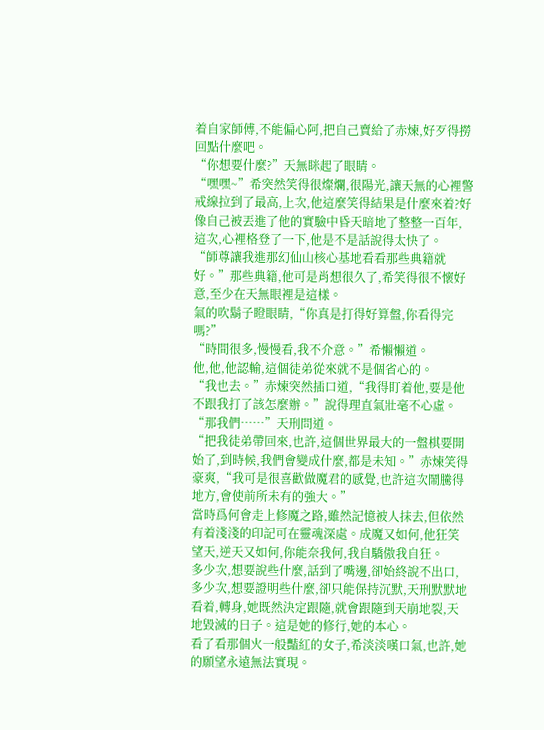着自家師傅,不能偏心阿,把自己賣給了赤煉,好歹得撈回點什麼吧。
“你想要什麼?”天無眯起了眼睛。
“嘿嘿~”希突然笑得很燦爛,很陽光,讓天無的心裡警戒線拉到了最高,上次,他這麼笑得結果是什麼來着?好像自己被丟進了他的實驗中昏天暗地了整整一百年,這次,心裡格登了一下,他是不是話說得太快了。
“師尊讓我進那幻仙山核心基地看看那些典籍就好。”那些典籍,他可是肖想很久了,希笑得很不懷好意,至少在天無眼裡是這樣。
氣的吹鬍子瞪眼睛,“你真是打得好算盤,你看得完嗎?”
“時間很多,慢慢看,我不介意。”希懶懶道。
他,他,他認輸,這個徒弟從來就不是個省心的。
“我也去。”赤煉突然插口道,“我得盯着他,要是他不跟我打了該怎麼辦。”說得理直氣壯毫不心虛。
“那我們……”天刑問道。
“把我徒弟帶回來,也許,這個世界最大的一盤棋要開始了,到時候,我們會變成什麼,都是未知。”赤煉笑得豪爽,“我可是很喜歡做魔君的感覺,也許這次鬧騰得地方,會使前所未有的強大。”
當時爲何會走上修魔之路,雖然記憶被人抹去,但依然有着淺淺的印記可在靈魂深處。成魔又如何,他狂笑望天,逆天又如何,你能奈我何,我自驕傲我自狂。
多少次,想要說些什麼,話到了嘴邊,卻始終說不出口,多少次,想要證明些什麼,卻只能保持沉默,天刑默默地看着,轉身,她既然決定跟隨,就會跟隨到天崩地裂,天地毀滅的日子。這是她的修行,她的本心。
看了看那個火一般豔紅的女子,希淡淡嘆口氣,也許,她的願望永遠無法實現。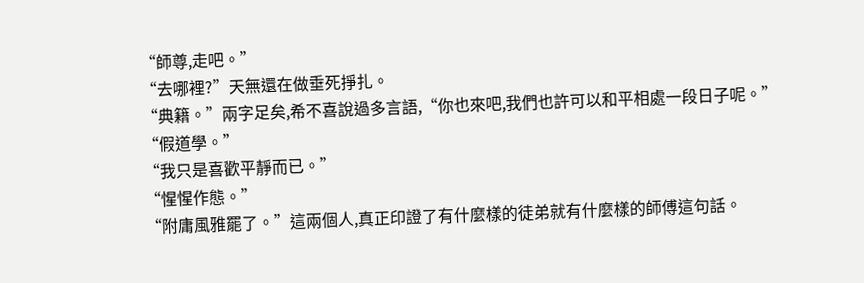“師尊,走吧。”
“去哪裡?”天無還在做垂死掙扎。
“典籍。”兩字足矣,希不喜說過多言語,“你也來吧,我們也許可以和平相處一段日子呢。”
“假道學。”
“我只是喜歡平靜而已。”
“惺惺作態。”
“附庸風雅罷了。”這兩個人,真正印證了有什麼樣的徒弟就有什麼樣的師傅這句話。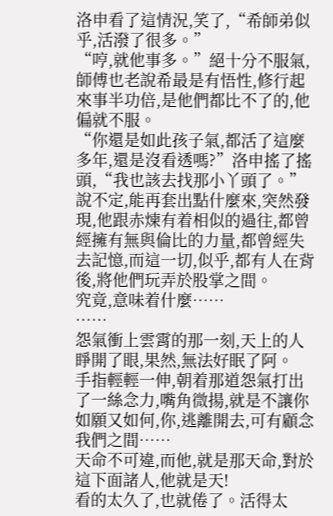洛申看了這情況,笑了,“希師弟似乎,活潑了很多。”
“哼,就他事多。”絕十分不服氣,師傅也老說希最是有悟性,修行起來事半功倍,是他們都比不了的,他偏就不服。
“你還是如此孩子氣,都活了這麼多年,還是沒看透嗎?”洛申搖了搖頭,“我也該去找那小丫頭了。”
說不定,能再套出點什麼來,突然發現,他跟赤煉有着相似的過往,都曾經擁有無與倫比的力量,都曾經失去記憶,而這一切,似乎,都有人在背後,將他們玩弄於股掌之間。
究竟,意味着什麼……
……
怨氣衝上雲霄的那一刻,天上的人睜開了眼,果然,無法好眠了阿。
手指輕輕一伸,朝着那道怨氣打出了一絲念力,嘴角微揚,就是不讓你如願又如何,你,逃離開去,可有顧念我們之間……
天命不可違,而他,就是那天命,對於這下面諸人,他就是天!
看的太久了,也就倦了。活得太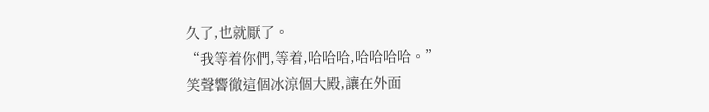久了,也就厭了。
“我等着你們,等着,哈哈哈,哈哈哈哈。”
笑聲響徹這個冰涼個大殿,讓在外面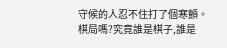守候的人忍不住打了個寒顫。
棋局嗎?究竟誰是棋子,誰是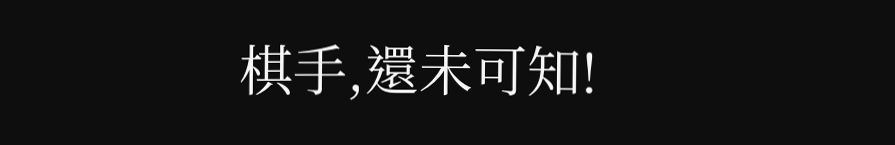棋手,還未可知!